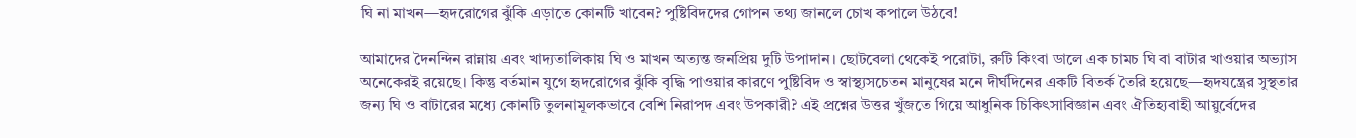ঘি না মাখন—হৃদরোগের ঝুঁকি এড়াতে কোনটি খাবেন? পুষ্টিবিদদের গোপন তথ্য জানলে চোখ কপালে উঠবে!

আমাদের দৈনন্দিন রান্নায় এবং খাদ্যতালিকায় ঘি ও মাখন অত্যন্ত জনপ্রিয় দুটি উপাদান। ছোটবেলা থেকেই পরোটা, রুটি কিংবা ডালে এক চামচ ঘি বা বাটার খাওয়ার অভ্যাস অনেকেরই রয়েছে। কিন্তু বর্তমান যুগে হৃদরোগের ঝুঁকি বৃদ্ধি পাওয়ার কারণে পুষ্টিবিদ ও স্বাস্থ্যসচেতন মানুষের মনে দীর্ঘদিনের একটি বিতর্ক তৈরি হয়েছে—হৃদযন্ত্রের সুস্থতার জন্য ঘি ও বাটারের মধ্যে কোনটি তুলনামূলকভাবে বেশি নিরাপদ এবং উপকারী? এই প্রশ্নের উত্তর খুঁজতে গিয়ে আধুনিক চিকিৎসাবিজ্ঞান এবং ঐতিহ্যবাহী আয়ুর্বেদের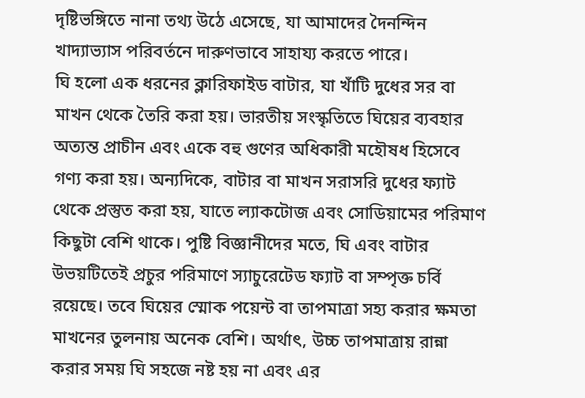দৃষ্টিভঙ্গিতে নানা তথ্য উঠে এসেছে, যা আমাদের দৈনন্দিন খাদ্যাভ্যাস পরিবর্তনে দারুণভাবে সাহায্য করতে পারে।
ঘি হলো এক ধরনের ক্লারিফাইড বাটার, যা খাঁটি দুধের সর বা মাখন থেকে তৈরি করা হয়। ভারতীয় সংস্কৃতিতে ঘিয়ের ব্যবহার অত্যন্ত প্রাচীন এবং একে বহু গুণের অধিকারী মহৌষধ হিসেবে গণ্য করা হয়। অন্যদিকে, বাটার বা মাখন সরাসরি দুধের ফ্যাট থেকে প্রস্তুত করা হয়, যাতে ল্যাকটোজ এবং সোডিয়ামের পরিমাণ কিছুটা বেশি থাকে। পুষ্টি বিজ্ঞানীদের মতে, ঘি এবং বাটার উভয়টিতেই প্রচুর পরিমাণে স্যাচুরেটেড ফ্যাট বা সম্পৃক্ত চর্বি রয়েছে। তবে ঘিয়ের স্মোক পয়েন্ট বা তাপমাত্রা সহ্য করার ক্ষমতা মাখনের তুলনায় অনেক বেশি। অর্থাৎ, উচ্চ তাপমাত্রায় রান্না করার সময় ঘি সহজে নষ্ট হয় না এবং এর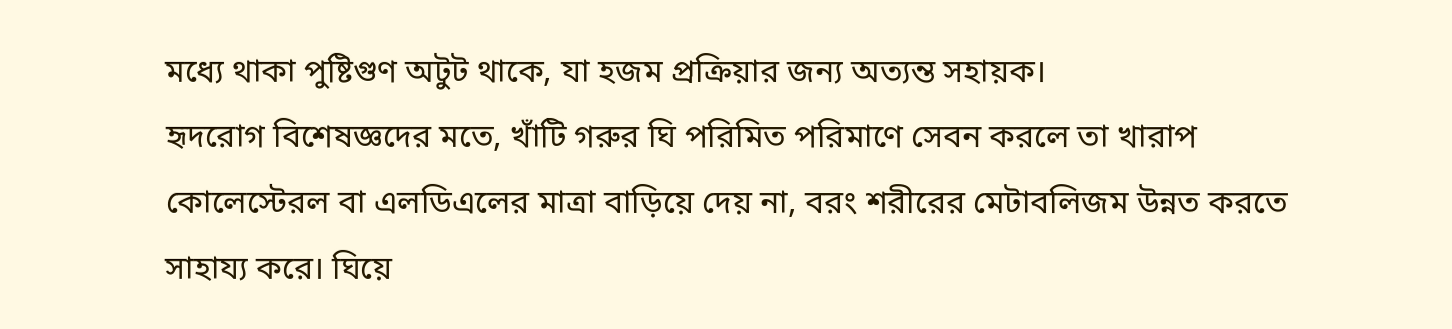মধ্যে থাকা পুষ্টিগুণ অটুট থাকে, যা হজম প্রক্রিয়ার জন্য অত্যন্ত সহায়ক।
হৃদরোগ বিশেষজ্ঞদের মতে, খাঁটি গরুর ঘি পরিমিত পরিমাণে সেবন করলে তা খারাপ কোলেস্টেরল বা এলডিএলের মাত্রা বাড়িয়ে দেয় না, বরং শরীরের মেটাবলিজম উন্নত করতে সাহায্য করে। ঘিয়ে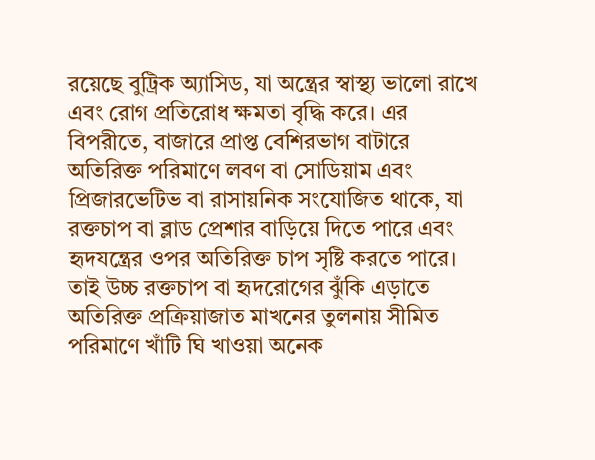রয়েছে বুট্রিক অ্যাসিড, যা অন্ত্রের স্বাস্থ্য ভালো রাখে এবং রোগ প্রতিরোধ ক্ষমতা বৃদ্ধি করে। এর বিপরীতে, বাজারে প্রাপ্ত বেশিরভাগ বাটারে অতিরিক্ত পরিমাণে লবণ বা সোডিয়াম এবং প্রিজারভেটিভ বা রাসায়নিক সংযোজিত থাকে, যা রক্তচাপ বা ব্লাড প্রেশার বাড়িয়ে দিতে পারে এবং হৃদযন্ত্রের ওপর অতিরিক্ত চাপ সৃষ্টি করতে পারে। তাই উচ্চ রক্তচাপ বা হৃদরোগের ঝুঁকি এড়াতে অতিরিক্ত প্রক্রিয়াজাত মাখনের তুলনায় সীমিত পরিমাণে খাঁটি ঘি খাওয়া অনেক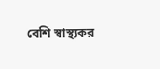বেশি স্বাস্থ্যকর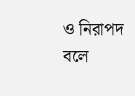ও নিরাপদ বলে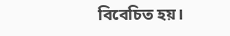বিবেচিত হয়।